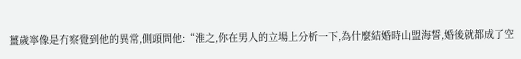薑歲寧像是冇察覺到他的異常,側頭問他:“淮之,你在男人的立場上分析一下,為什麼結婚時山盟海誓,婚後就都成了空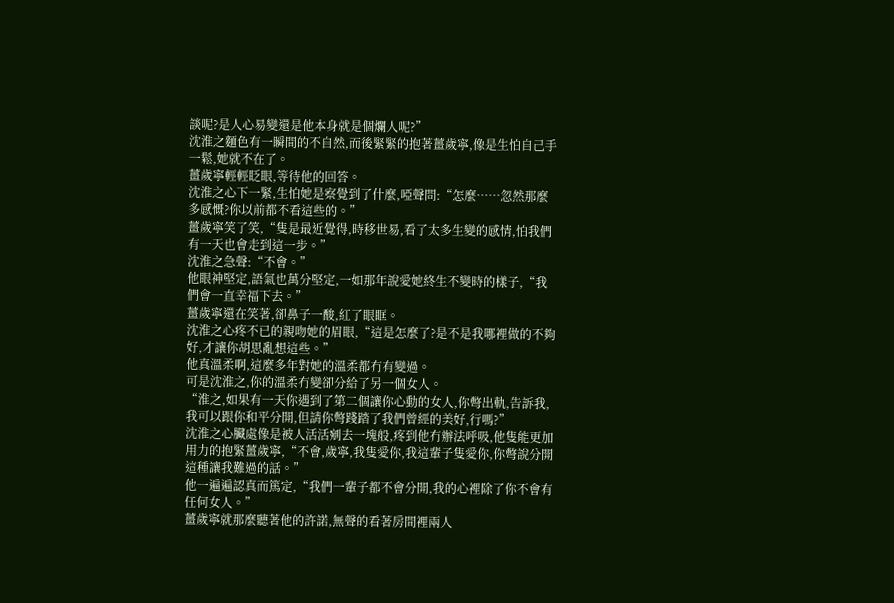談呢?是人心易變還是他本身就是個爛人呢?”
沈淮之麵色有一瞬間的不自然,而後緊緊的抱著薑歲寧,像是生怕自己手一鬆,她就不在了。
薑歲寧輕輕眨眼,等待他的回答。
沈淮之心下一緊,生怕她是察覺到了什麼,啞聲問:“怎麼……忽然那麼多感慨?你以前都不看這些的。”
薑歲寧笑了笑,“隻是最近覺得,時移世易,看了太多生變的感情,怕我們有一天也會走到這一步。”
沈淮之急聲:“不會。”
他眼神堅定,語氣也萬分堅定,一如那年說愛她終生不變時的樣子,“我們會一直幸福下去。”
薑歲寧還在笑著,卻鼻子一酸,紅了眼眶。
沈淮之心疼不已的親吻她的眉眼,“這是怎麼了?是不是我哪裡做的不夠好,才讓你胡思亂想這些。”
他真溫柔啊,這麼多年對她的溫柔都冇有變過。
可是沈淮之,你的溫柔冇變卻分給了另一個女人。
“淮之,如果有一天你遇到了第二個讓你心動的女人,你彆出軌,告訴我,我可以跟你和平分開,但請你彆踐踏了我們曾經的美好,行嗎?”
沈淮之心臟處像是被人活活剜去一塊般,疼到他冇辦法呼吸,他隻能更加用力的抱緊薑歲寧,“不會,歲寧,我隻愛你,我這輩子隻愛你,你彆說分開這種讓我難過的話。”
他一遍遍認真而篤定,“我們一輩子都不會分開,我的心裡除了你不會有任何女人。”
薑歲寧就那麼聽著他的許諾,無聲的看著房間裡兩人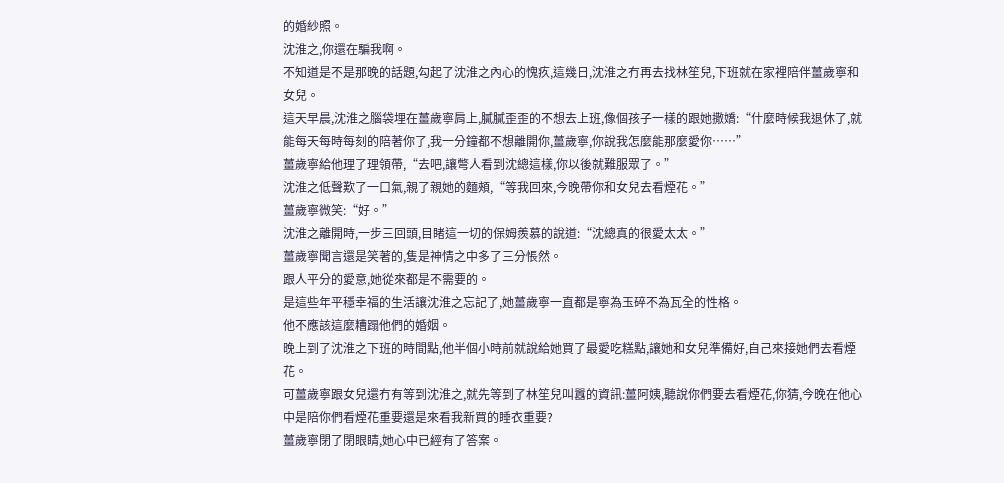的婚紗照。
沈淮之,你還在騙我啊。
不知道是不是那晚的話題,勾起了沈淮之內心的愧疚,這幾日,沈淮之冇再去找林笙兒,下班就在家裡陪伴薑歲寧和女兒。
這天早晨,沈淮之腦袋埋在薑歲寧肩上,膩膩歪歪的不想去上班,像個孩子一樣的跟她撒嬌:“什麼時候我退休了,就能每天每時每刻的陪著你了,我一分鐘都不想離開你,薑歲寧,你說我怎麼能那麼愛你……”
薑歲寧給他理了理領帶,“去吧,讓彆人看到沈總這樣,你以後就難服眾了。”
沈淮之低聲歎了一口氣,親了親她的麵頰,“等我回來,今晚帶你和女兒去看煙花。”
薑歲寧微笑:“好。”
沈淮之離開時,一步三回頭,目睹這一切的保姆羨慕的說道:“沈總真的很愛太太。”
薑歲寧聞言還是笑著的,隻是神情之中多了三分悵然。
跟人平分的愛意,她從來都是不需要的。
是這些年平穩幸福的生活讓沈淮之忘記了,她薑歲寧一直都是寧為玉碎不為瓦全的性格。
他不應該這麼糟蹋他們的婚姻。
晚上到了沈淮之下班的時間點,他半個小時前就說給她買了最愛吃糕點,讓她和女兒準備好,自己來接她們去看煙花。
可薑歲寧跟女兒還冇有等到沈淮之,就先等到了林笙兒叫囂的資訊:薑阿姨,聽說你們要去看煙花,你猜,今晚在他心中是陪你們看煙花重要還是來看我新買的睡衣重要?
薑歲寧閉了閉眼睛,她心中已經有了答案。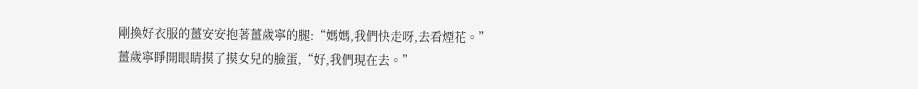剛換好衣服的薑安安抱著薑歲寧的腿:“媽媽,我們快走呀,去看煙花。”
薑歲寧睜開眼睛摸了摸女兒的臉蛋,“好,我們現在去。”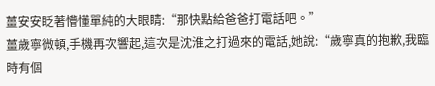薑安安眨著懵懂單純的大眼睛:“那快點給爸爸打電話吧。”
薑歲寧微頓,手機再次響起,這次是沈淮之打過來的電話,她說:“歲寧真的抱歉,我臨時有個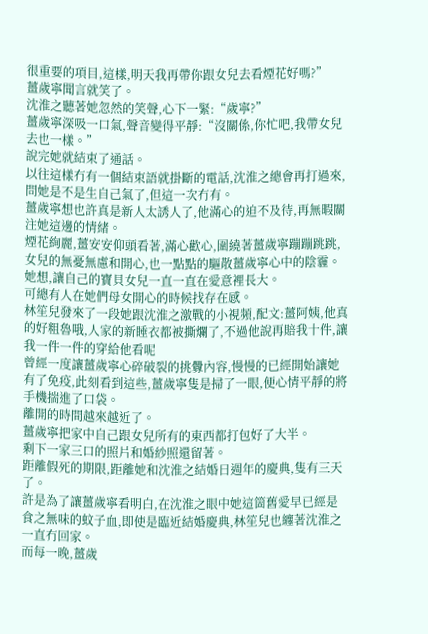很重要的項目,這樣,明天我再帶你跟女兒去看煙花好嗎?”
薑歲寧聞言就笑了。
沈淮之聽著她忽然的笑聲,心下一緊:“歲寧?”
薑歲寧深吸一口氣,聲音變得平靜:“沒關係,你忙吧,我帶女兒去也一樣。”
說完她就結束了通話。
以往這樣冇有一個結束語就掛斷的電話,沈淮之總會再打過來,問她是不是生自己氣了,但這一次冇有。
薑歲寧想也許真是新人太誘人了,他滿心的迫不及待,再無暇關注她這邊的情緒。
煙花絢麗,薑安安仰頭看著,滿心歡心,圍繞著薑歲寧蹦蹦跳跳,女兒的無憂無慮和開心,也一點點的驅散薑歲寧心中的陰霾。
她想,讓自己的寶貝女兒一直一直在愛意裡長大。
可總有人在她們母女開心的時候找存在感。
林笙兒發來了一段她跟沈淮之激戰的小視頻,配文:薑阿姨,他真的好粗魯哦,人家的新睡衣都被撕爛了,不過他說再賠我十件,讓我一件一件的穿給他看呢
曾經一度讓薑歲寧心碎破裂的挑釁內容,慢慢的已經開始讓她有了免疫,此刻看到這些,薑歲寧隻是掃了一眼,便心情平靜的將手機揣進了口袋。
離開的時間越來越近了。
薑歲寧把家中自己跟女兒所有的東西都打包好了大半。
剩下一家三口的照片和婚紗照還留著。
距離假死的期限,距離她和沈淮之結婚日週年的慶典,隻有三天了。
許是為了讓薑歲寧看明白,在沈淮之眼中她這箇舊愛早已經是食之無味的蚊子血,即使是臨近結婚慶典,林笙兒也纏著沈淮之一直冇回家。
而每一晚,薑歲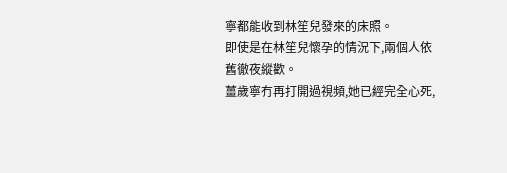寧都能收到林笙兒發來的床照。
即使是在林笙兒懷孕的情況下,兩個人依舊徹夜縱歡。
薑歲寧冇再打開過視頻,她已經完全心死,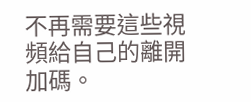不再需要這些視頻給自己的離開加碼。